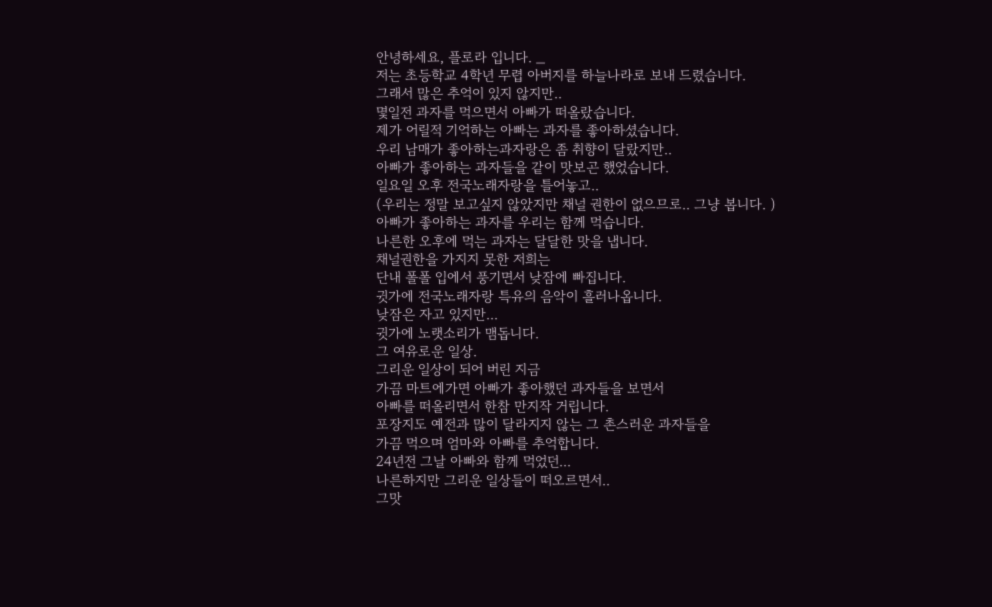안녕하세요, 플로라 입니다. _
저는 초등학교 4학년 무렵 아버지를 하늘나라로 보내 드렸습니다.
그래서 많은 추억이 있지 않지만..
몇일전 과자를 먹으면서 아빠가 떠올랐습니다.
제가 어릴적 기억하는 아빠는 과자를 좋아하셨습니다.
우리 남매가 좋아하는과자랑은 좀 취향이 달랐지만..
아빠가 좋아하는 과자들을 같이 맛보곤 했었습니다.
일요일 오후 전국노래자랑을 틀어놓고..
(우리는 정말 보고싶지 않았지만 채널 권한이 없으므로.. 그냥 봅니다. )
아빠가 좋아하는 과자를 우리는 함께 먹습니다.
나른한 오후에 먹는 과자는 달달한 맛을 냅니다.
채널권한을 가지지 못한 저희는
단내 폴폴 입에서 풍기면서 낮잠에 빠집니다.
귓가에 전국노래자랑 특유의 음악이 흘러나옵니다.
낮잠은 자고 있지만...
귓가에 노랫소리가 맴돕니다.
그 여유로운 일상.
그리운 일상이 되어 버린 지금
가끔 마트에가면 아빠가 좋아했던 과자들을 보면서
아빠를 떠올리면서 한참 만지작 거립니다.
포장지도 예전과 많이 달라지지 않는 그 촌스러운 과자들을
가끔 먹으며 엄마와 아빠를 추억합니다.
24년전 그날 아빠와 함께 먹었던...
나른하지만 그리운 일상들이 떠오르면서..
그맛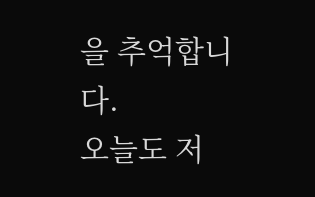을 추억합니다.
오늘도 저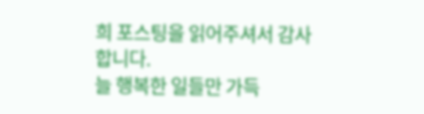희 포스팅을 읽어주셔서 감사합니다.
늘 행복한 일들만 가득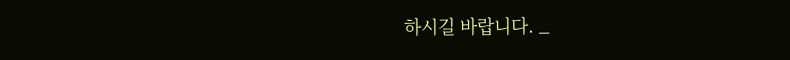하시길 바랍니다. _